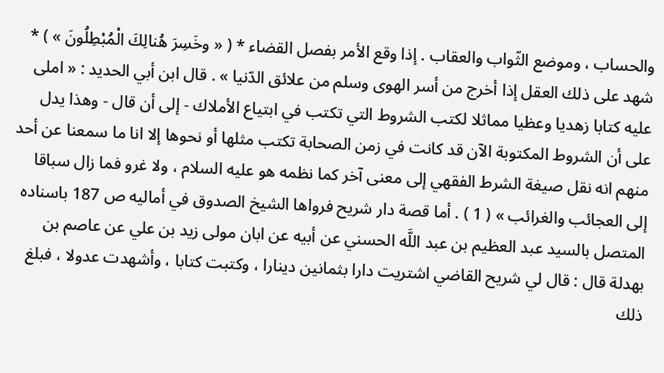والحساب ، وموضع الثّواب والعقاب . إذا وقع الأمر بفصل القضاء * ( « وخَسِرَ هُنالِكَ الْمُبْطِلُونَ » ) * شهد على ذلك العقل إذا أخرج من أسر الهوى وسلم من علائق الدّنيا » . قال ابن أبي الحديد : « املى عليه كتابا زهديا وعظيا مماثلا لكتب الشروط التي تكتب في ابتياع الأملاك - إلى أن قال - وهذا يدل على أن الشروط المكتوبة الآن قد كانت في زمن الصحابة تكتب مثلها أو نحوها إلا انا ما سمعنا عن أحد منهم انه نقل صيغة الشرط الفقهي إلى معنى آخر كما نظمه هو عليه السلام ، ولا غرو فما زال سباقا إلى العجائب والغرائب » ( 1 ) . أما قصة دار شريح فرواها الشيخ الصدوق في أماليه ص 187 باسناده المتصل بالسيد عبد العظيم بن عبد اللَّه الحسني عن أبيه عن ابان مولى زيد بن علي عن عاصم بن بهدلة قال : قال لي شريح القاضي اشتريت دارا بثمانين دينارا ، وكتبت كتابا ، وأشهدت عدولا ، فبلغ ذلك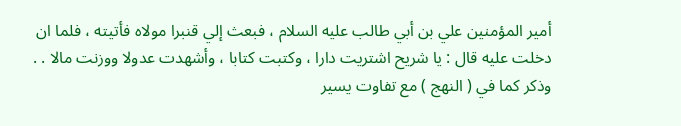أمير المؤمنين علي بن أبي طالب عليه السلام ، فبعث إلي قنبرا مولاه فأتيته ، فلما ان دخلت عليه قال : يا شريح اشتريت دارا ، وكتبت كتابا ، وأشهدت عدولا ووزنت مالا . . وذكر كما في ( النهج ) مع تفاوت يسير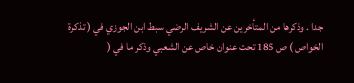جدا . وذكرها من المتأخرين عن الشريف الرضي سبط ابن الجوزي في ( تذكرة الخواص ) ص 185 تحت عنوان خاص عن الشعبي وذكر ما في (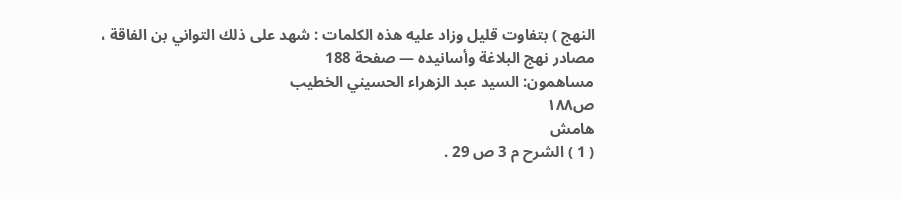النهج ) بتفاوت قليل وزاد عليه هذه الكلمات : شهد على ذلك التواني بن الفاقة ،
مصادر نهج البلاغة وأسانيده — صفحة 188
مساهمون: السيد عبد الزهراء الحسيني الخطيب
ص١٨٨
هامش
( 1 ) الشرح م 3 ص 29 .